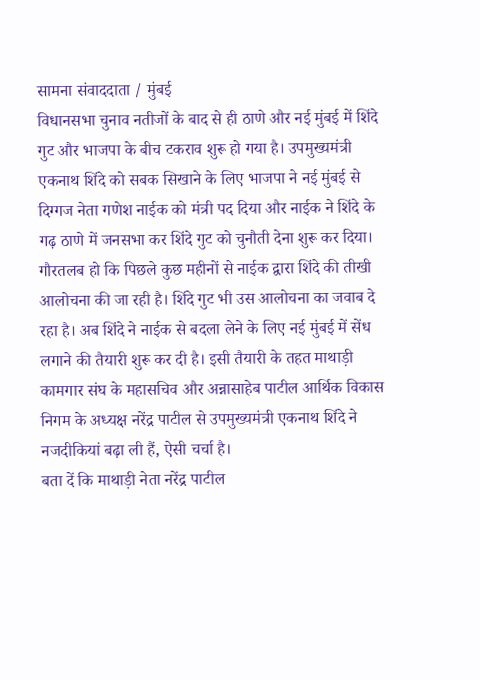सामना संवाददाता / मुंबई
विधानसभा चुनाव नतीजों के बाद से ही ठाणे और नई मुंबई में शिंदे गुट और भाजपा के बीच टकराव शुरू हो गया है। उपमुख्यमंत्री एकनाथ शिंदे को सबक सिखाने के लिए भाजपा ने नई मुंबई से दिग्गज नेता गणेश नाईक को मंत्री पद दिया और नाईक ने शिंदे के गढ़ ठाणे में जनसभा कर शिंदे गुट को चुनौती देना शुरू कर दिया।
गौरतलब हो कि पिछले कुछ महीनों से नाईक द्वारा शिंदे की तीखी आलोचना की जा रही है। शिंदे गुट भी उस आलोचना का जवाब दे रहा है। अब शिंदे ने नाईक से बदला लेने के लिए नई मुंबई में सेंध लगाने की तैयारी शुरू कर दी है। इसी तैयारी के तहत माथाड़ी कामगार संघ के महासचिव और अन्नासाहेब पाटील आर्थिक विकास निगम के अध्यक्ष नरेंद्र पाटील से उपमुख्यमंत्री एकनाथ शिंदे ने नजदीकियां बढ़ा ली हैं, ऐसी चर्चा है।
बता दें कि माथाड़ी नेता नरेंद्र पाटील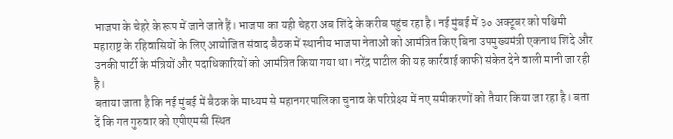भाजपा के चेहरे के रूप में जाने जाते हैं। भाजपा का यही चेहरा अब शिंदे के करीब पहुंच रहा है। नई मुंबई में ३० अक्टूबर को पश्चिमी महाराष्ट्र के रहिवासियों के लिए आयोजित संवाद बैठक में स्थानीय भाजपा नेताओं को आमंत्रित किए बिना उपमुख्यमंत्री एकनाथ शिंदे और उनकी पार्टी के मंत्रियों और पदाधिकारियों को आमंत्रित किया गया था। नरेंद्र पाटील की यह कार्रवाई काफी संकेत देने वाली मानी जा रही है।
बताया जाता है कि नई मुंबई में बैठक के माध्यम से महानगरपालिका चुनाव के परिप्रेक्ष्य में नए समीकरणों को तैयार किया जा रहा है। बता दें कि गत गुरुवार को एपीएमसी स्थित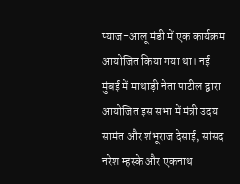प्याज-आलू मंडी में एक कार्यक्रम आयोजित किया गया था। नई मुंबई में माथाड़ी नेता पाटील द्वारा आयोजित इस सभा में मंत्री उदय सामंत और शंभूराज देसाई, सांसद नरेश म्हस्के और एकनाथ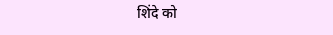शिंदे को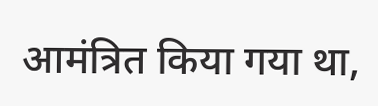आमंत्रित किया गया था,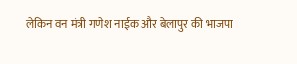लेकिन वन मंत्री गणेश नाईक और बेलापुर की भाजपा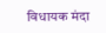विधायक मंदा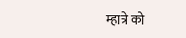म्हात्रे को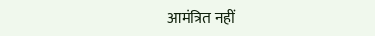आमंत्रित नहीं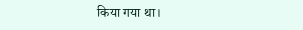किया गया था।